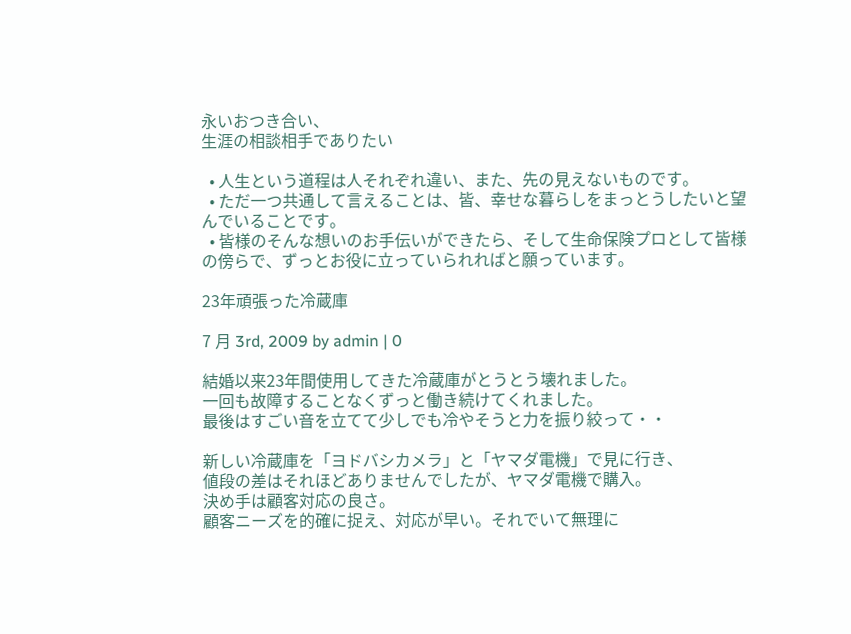永いおつき合い、
生涯の相談相手でありたい

  • 人生という道程は人それぞれ違い、また、先の見えないものです。
  • ただ一つ共通して言えることは、皆、幸せな暮らしをまっとうしたいと望んでいることです。
  • 皆様のそんな想いのお手伝いができたら、そして生命保険プロとして皆様の傍らで、ずっとお役に立っていられればと願っています。

23年頑張った冷蔵庫

7 月 3rd, 2009 by admin | 0

結婚以来23年間使用してきた冷蔵庫がとうとう壊れました。
一回も故障することなくずっと働き続けてくれました。
最後はすごい音を立てて少しでも冷やそうと力を振り絞って・・

新しい冷蔵庫を「ヨドバシカメラ」と「ヤマダ電機」で見に行き、
値段の差はそれほどありませんでしたが、ヤマダ電機で購入。
決め手は顧客対応の良さ。
顧客ニーズを的確に捉え、対応が早い。それでいて無理に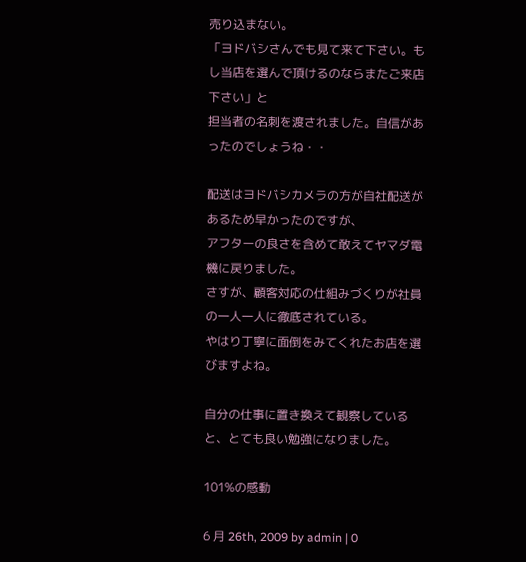売り込まない。
「ヨドバシさんでも見て来て下さい。もし当店を選んで頂けるのならまたご来店下さい」と
担当者の名刺を渡されました。自信があったのでしょうね・・

配送はヨドバシカメラの方が自社配送があるため早かったのですが、
アフターの良さを含めて敢えてヤマダ電機に戻りました。
さすが、顧客対応の仕組みづくりが社員の一人一人に徹底されている。
やはり丁寧に面倒をみてくれたお店を選びますよね。

自分の仕事に置き換えて観察していると、とても良い勉強になりました。

101%の感動

6 月 26th, 2009 by admin | 0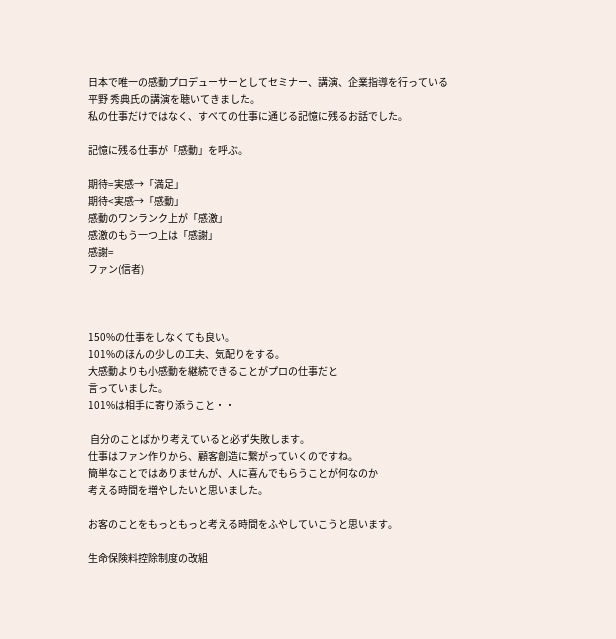日本で唯一の感動プロデューサーとしてセミナー、講演、企業指導を行っている
平野 秀典氏の講演を聴いてきました。
私の仕事だけではなく、すべての仕事に通じる記憶に残るお話でした。

記憶に残る仕事が「感動」を呼ぶ。

期待=実感→「満足」
期待<実感→「感動」
感動のワンランク上が「感激」
感激のもう一つ上は「感謝」
感謝=
ファン(信者)



150%の仕事をしなくても良い。
101%のほんの少しの工夫、気配りをする。
大感動よりも小感動を継続できることがプロの仕事だと
言っていました。
101%は相手に寄り添うこと・・

 自分のことばかり考えていると必ず失敗します。
仕事はファン作りから、顧客創造に繋がっていくのですね。
簡単なことではありませんが、人に喜んでもらうことが何なのか
考える時間を増やしたいと思いました。

お客のことをもっともっと考える時間をふやしていこうと思います。

生命保険料控除制度の改組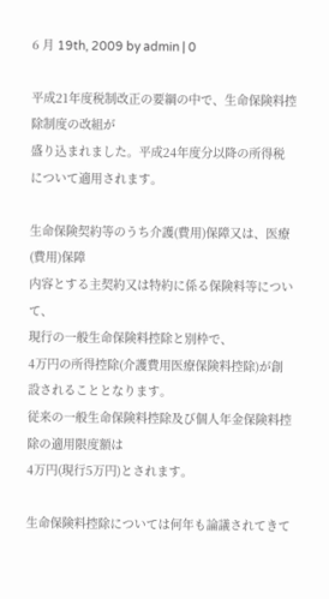6 月 19th, 2009 by admin | 0

平成21年度税制改正の要綱の中で、生命保険料控除制度の改組が
盛り込まれました。平成24年度分以降の所得税について適用されます。

生命保険契約等のうち介護(費用)保障又は、医療(費用)保障
内容とする主契約又は特約に係る保険料等について、
現行の一般生命保険料控除と別枠で、
4万円の所得控除(介護費用医療保険料控除)が創設されることとなります。
従来の一般生命保険料控除及び個人年金保険料控除の適用限度額は
4万円(現行5万円)とされます。

生命保険料控除については何年も論議されてきて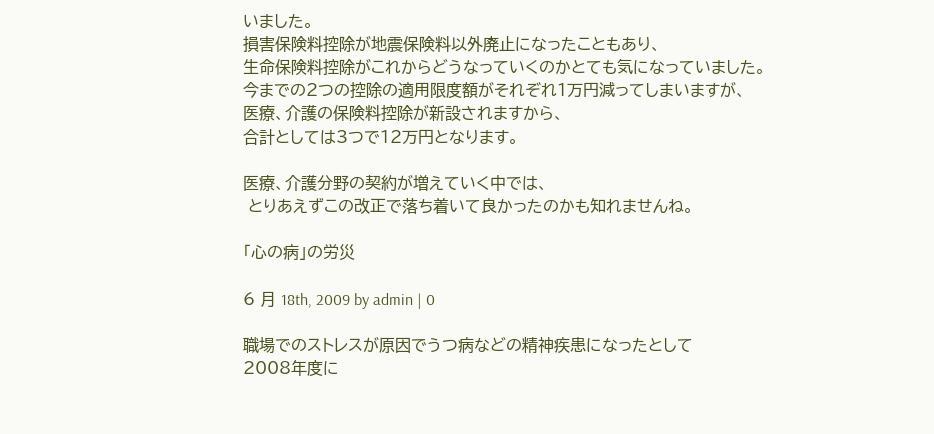いました。
損害保険料控除が地震保険料以外廃止になったこともあり、
生命保険料控除がこれからどうなっていくのかとても気になっていました。
今までの2つの控除の適用限度額がそれぞれ1万円減ってしまいますが、
医療、介護の保険料控除が新設されますから、
合計としては3つで12万円となります。

医療、介護分野の契約が増えていく中では、
 とりあえずこの改正で落ち着いて良かったのかも知れませんね。

「心の病」の労災

6 月 18th, 2009 by admin | 0

職場でのストレスが原因でうつ病などの精神疾患になったとして
2008年度に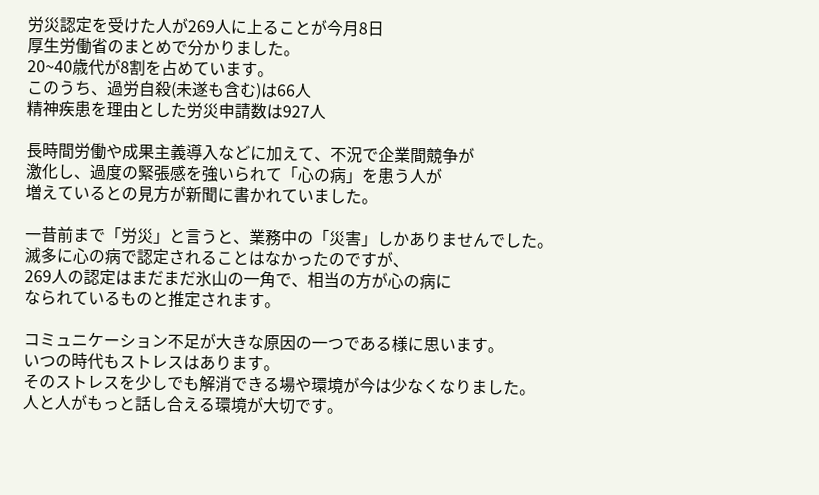労災認定を受けた人が269人に上ることが今月8日
厚生労働省のまとめで分かりました。
20~40歳代が8割を占めています。
このうち、過労自殺(未遂も含む)は66人
精神疾患を理由とした労災申請数は927人

長時間労働や成果主義導入などに加えて、不況で企業間競争が
激化し、過度の緊張感を強いられて「心の病」を患う人が
増えているとの見方が新聞に書かれていました。

一昔前まで「労災」と言うと、業務中の「災害」しかありませんでした。
滅多に心の病で認定されることはなかったのですが、
269人の認定はまだまだ氷山の一角で、相当の方が心の病に
なられているものと推定されます。

コミュニケーション不足が大きな原因の一つである様に思います。
いつの時代もストレスはあります。
そのストレスを少しでも解消できる場や環境が今は少なくなりました。
人と人がもっと話し合える環境が大切です。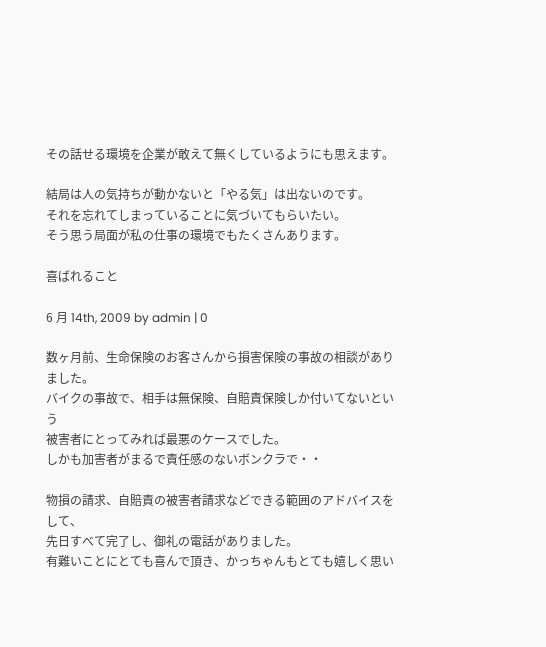その話せる環境を企業が敢えて無くしているようにも思えます。

結局は人の気持ちが動かないと「やる気」は出ないのです。
それを忘れてしまっていることに気づいてもらいたい。
そう思う局面が私の仕事の環境でもたくさんあります。

喜ばれること

6 月 14th, 2009 by admin | 0

数ヶ月前、生命保険のお客さんから損害保険の事故の相談がありました。
バイクの事故で、相手は無保険、自賠責保険しか付いてないという
被害者にとってみれば最悪のケースでした。
しかも加害者がまるで責任感のないボンクラで・・

物損の請求、自賠責の被害者請求などできる範囲のアドバイスをして、
先日すべて完了し、御礼の電話がありました。
有難いことにとても喜んで頂き、かっちゃんもとても嬉しく思い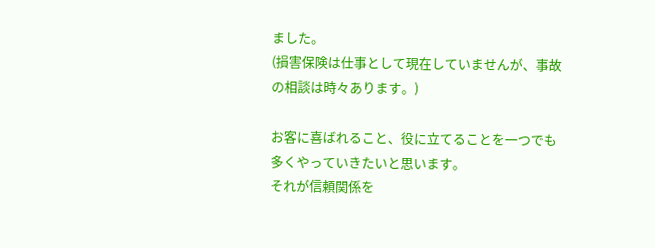ました。
(損害保険は仕事として現在していませんが、事故の相談は時々あります。)

お客に喜ばれること、役に立てることを一つでも多くやっていきたいと思います。
それが信頼関係を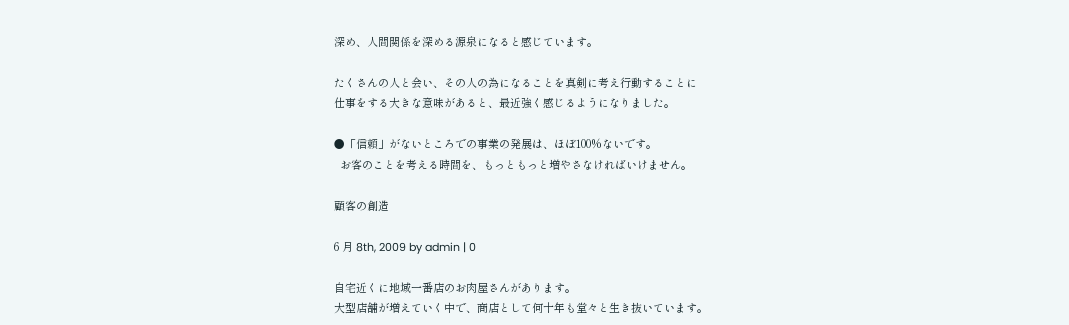深め、人間関係を深める源泉になると感じています。

たくさんの人と会い、その人の為になることを真剣に考え行動することに
仕事をする大きな意味があると、最近強く感じるようになりました。

●「信頼」がないところでの事業の発展は、ほぼ100%ないです。
  お客のことを考える時間を、もっともっと増やさなければいけません。

顧客の創造

6 月 8th, 2009 by admin | 0

自宅近くに地域一番店のお肉屋さんがあります。
大型店舗が増えていく中で、商店として何十年も堂々と生き抜いています。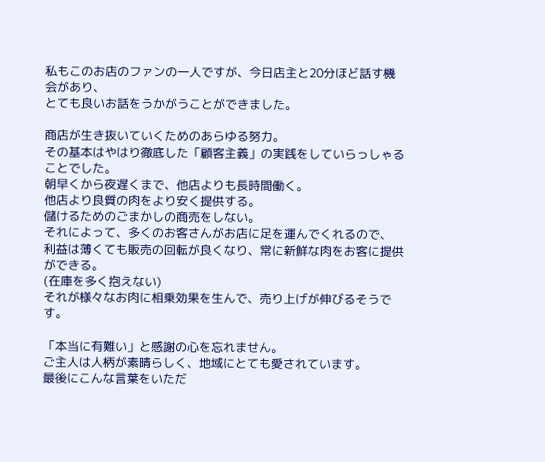私もこのお店のファンの一人ですが、今日店主と20分ほど話す機会があり、
とても良いお話をうかがうことができました。

商店が生き抜いていくためのあらゆる努力。
その基本はやはり徹底した「顧客主義」の実践をしていらっしゃることでした。
朝早くから夜遅くまで、他店よりも長時間働く。
他店より良質の肉をより安く提供する。
儲けるためのごまかしの商売をしない。
それによって、多くのお客さんがお店に足を運んでくれるので、
利益は薄くても販売の回転が良くなり、常に新鮮な肉をお客に提供ができる。
(在庫を多く抱えない)
それが様々なお肉に相乗効果を生んで、売り上げが伸びるそうです。

「本当に有難い」と感謝の心を忘れません。
ご主人は人柄が素晴らしく、地域にとても愛されています。
最後にこんな言葉をいただ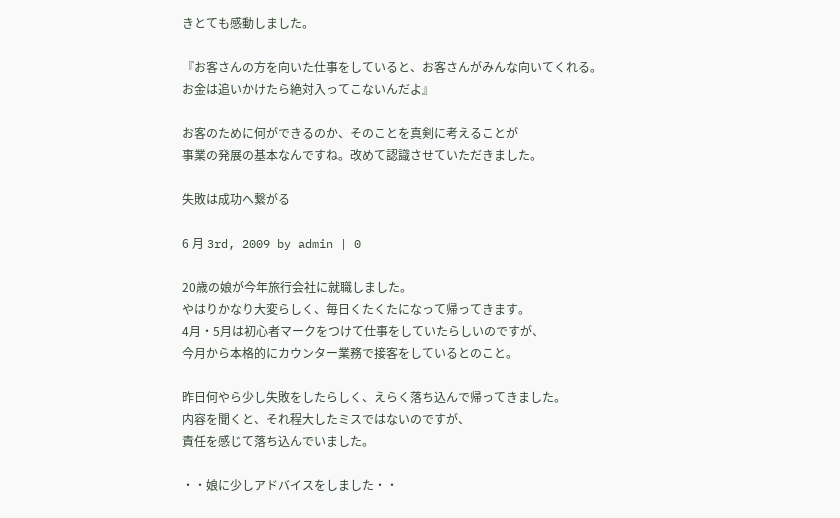きとても感動しました。

『お客さんの方を向いた仕事をしていると、お客さんがみんな向いてくれる。
お金は追いかけたら絶対入ってこないんだよ』

お客のために何ができるのか、そのことを真剣に考えることが
事業の発展の基本なんですね。改めて認識させていただきました。

失敗は成功へ繋がる

6 月 3rd, 2009 by admin | 0

20歳の娘が今年旅行会社に就職しました。
やはりかなり大変らしく、毎日くたくたになって帰ってきます。
4月・5月は初心者マークをつけて仕事をしていたらしいのですが、
今月から本格的にカウンター業務で接客をしているとのこと。

昨日何やら少し失敗をしたらしく、えらく落ち込んで帰ってきました。
内容を聞くと、それ程大したミスではないのですが、
責任を感じて落ち込んでいました。

・・娘に少しアドバイスをしました・・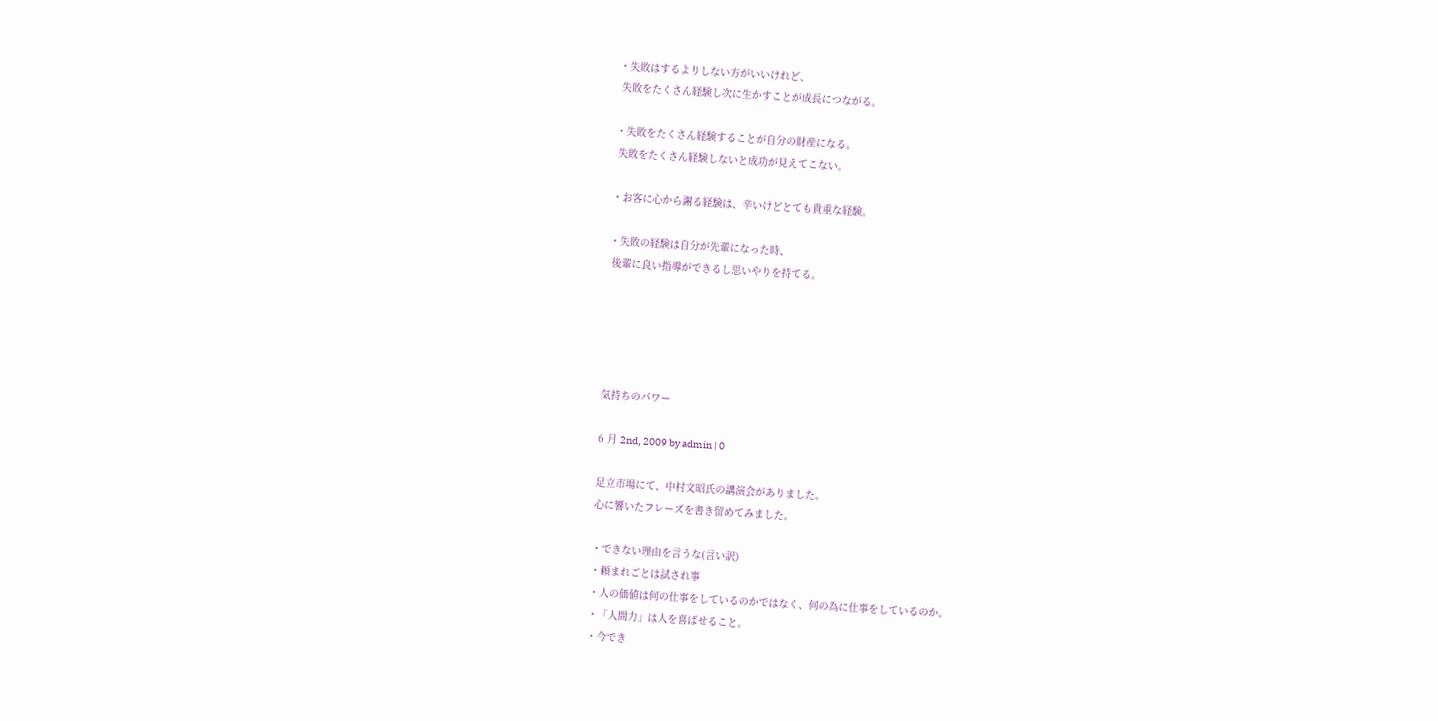・失敗はするよりしない方がいいけれど、
 失敗をたくさん経験し次に生かすことが成長につながる。

・失敗をたくさん経験することが自分の財産になる。
 失敗をたくさん経験しないと成功が見えてこない。

・お客に心から謝る経験は、辛いけどとても貴重な経験。

・失敗の経験は自分が先輩になった時、
 後輩に良い指導ができるし思いやりを持てる。





気持ちのパワー

6 月 2nd, 2009 by admin | 0

足立市場にて、中村文昭氏の講演会がありました。
心に響いたフレーズを書き留めてみました。

・できない理由を言うな(言い訳)
・頼まれごとは試され事
・人の価値は何の仕事をしているのかではなく、何の為に仕事をしているのか。
・「人間力」は人を喜ばせること。
・今でき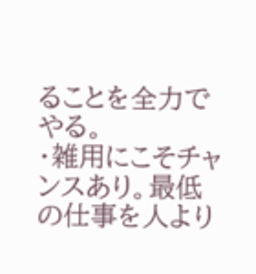ることを全力でやる。
・雑用にこそチャンスあり。最低の仕事を人より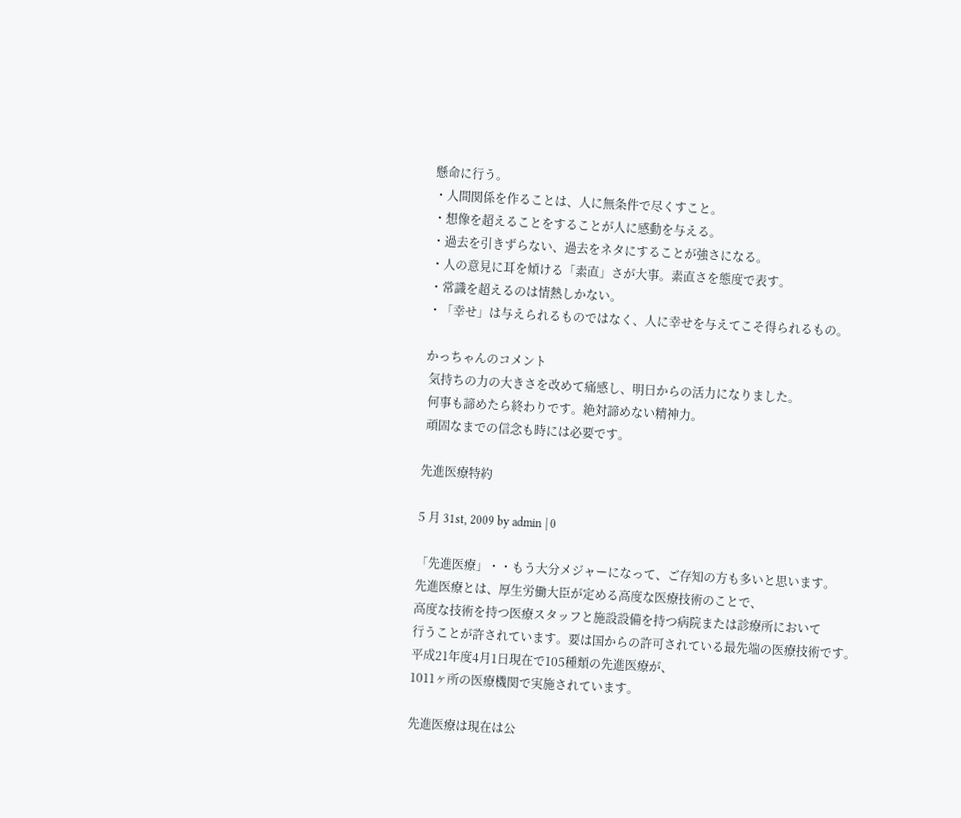懸命に行う。
・人間関係を作ることは、人に無条件で尽くすこと。
・想像を超えることをすることが人に感動を与える。
・過去を引きずらない、過去をネタにすることが強さになる。
・人の意見に耳を傾ける「素直」さが大事。素直さを態度で表す。
・常識を超えるのは情熱しかない。
・「幸せ」は与えられるものではなく、人に幸せを与えてこそ得られるもの。

かっちゃんのコメント
 気持ちの力の大きさを改めて痛感し、明日からの活力になりました。
 何事も諦めたら終わりです。絶対諦めない精神力。
 頑固なまでの信念も時には必要です。

先進医療特約

5 月 31st, 2009 by admin | 0

「先進医療」・・もう大分メジャーになって、ご存知の方も多いと思います。
先進医療とは、厚生労働大臣が定める高度な医療技術のことで、
高度な技術を持つ医療スタッフと施設設備を持つ病院または診療所において
行うことが許されています。要は国からの許可されている最先端の医療技術です。
平成21年度4月1日現在で105種類の先進医療が、
1011ヶ所の医療機関で実施されています。

先進医療は現在は公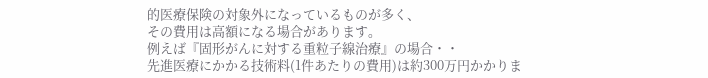的医療保険の対象外になっているものが多く、
その費用は高額になる場合があります。
例えば『固形がんに対する重粒子線治療』の場合・・
先進医療にかかる技術料(1件あたりの費用)は約300万円かかりま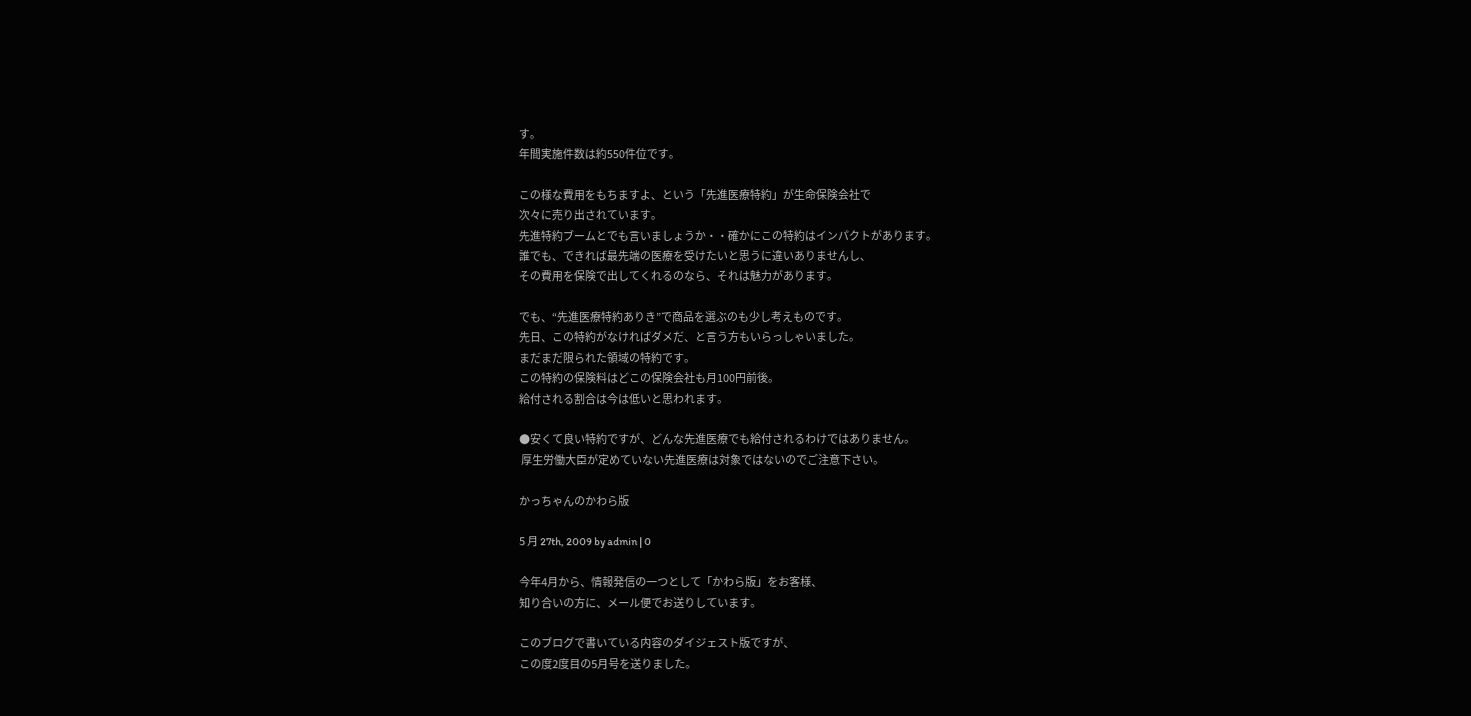す。
年間実施件数は約550件位です。

この様な費用をもちますよ、という「先進医療特約」が生命保険会社で
次々に売り出されています。
先進特約ブームとでも言いましょうか・・確かにこの特約はインパクトがあります。
誰でも、できれば最先端の医療を受けたいと思うに違いありませんし、
その費用を保険で出してくれるのなら、それは魅力があります。

でも、“先進医療特約ありき”で商品を選ぶのも少し考えものです。
先日、この特約がなければダメだ、と言う方もいらっしゃいました。
まだまだ限られた領域の特約です。
この特約の保険料はどこの保険会社も月100円前後。
給付される割合は今は低いと思われます。

●安くて良い特約ですが、どんな先進医療でも給付されるわけではありません。
 厚生労働大臣が定めていない先進医療は対象ではないのでご注意下さい。

かっちゃんのかわら版

5 月 27th, 2009 by admin | 0

今年4月から、情報発信の一つとして「かわら版」をお客様、
知り合いの方に、メール便でお送りしています。

このブログで書いている内容のダイジェスト版ですが、
この度2度目の5月号を送りました。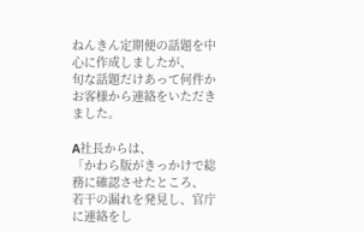ねんきん定期便の話題を中心に作成しましたが、
旬な話題だけあって何件かお客様から連絡をいただきました。

A社長からは、
「かわら版がきっかけで総務に確認させたところ、
若干の漏れを発見し、官庁に連絡をし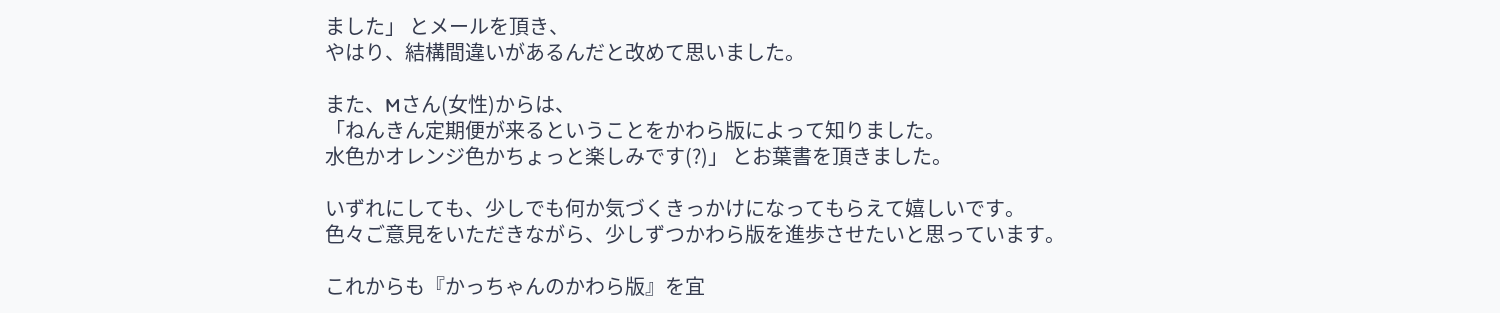ました」 とメールを頂き、
やはり、結構間違いがあるんだと改めて思いました。

また、Mさん(女性)からは、
「ねんきん定期便が来るということをかわら版によって知りました。
水色かオレンジ色かちょっと楽しみです(?)」 とお葉書を頂きました。

いずれにしても、少しでも何か気づくきっかけになってもらえて嬉しいです。
色々ご意見をいただきながら、少しずつかわら版を進歩させたいと思っています。

これからも『かっちゃんのかわら版』を宜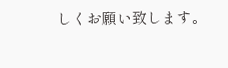しくお願い致します。